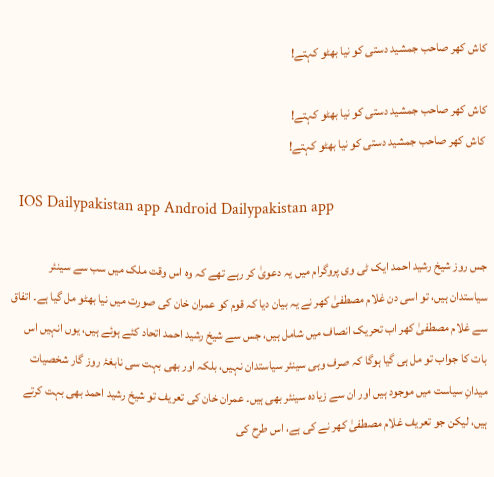کاش کھر صاحب جمشید دستی کو نیا بھٹو کہتے!

کاش کھر صاحب جمشید دستی کو نیا بھٹو کہتے!
 کاش کھر صاحب جمشید دستی کو نیا بھٹو کہتے!

  IOS Dailypakistan app Android Dailypakistan app

جس روز شیخ رشید احمد ایک ٹی وی پروگرام میں یہ دعویٰ کر رہے تھے کہ وہ اس وقت ملک میں سب سے سینئر سیاستدان ہیں، تو اسی دن غلام مصطفیٰ کھر نے یہ بیان دیا کہ قوم کو عمران خان کی صورت میں نیا بھٹو مل گیا ہے۔ اتفاق سے غلام مصطفیٰ کھر اب تحریک انصاف میں شامل ہیں، جس سے شیخ رشید احمد اتحاد کئے ہوئے ہیں، یوں انہیں اس بات کا جواب تو مل ہی گیا ہوگا کہ صرف وہی سینئر سیاستدان نہیں، بلکہ اور بھی بہت سی نابغۂ روز گار شخصیات میدانِ سیاست میں موجود ہیں اور ان سے زیادہ سینئر بھی ہیں۔ عمران خان کی تعریف تو شیخ رشید احمد بھی بہت کرتے ہیں، لیکن جو تعریف غلام مصطفیٰ کھر نے کی ہے، اس طرح کی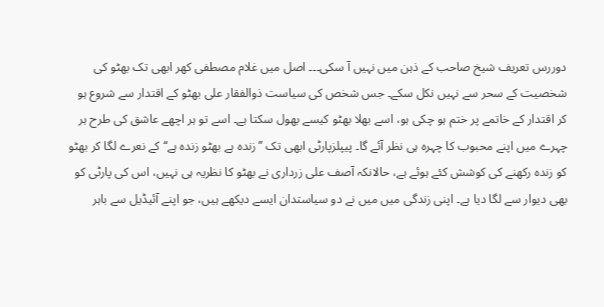دوررس تعریف شیخ صاحب کے ذہن میں نہیں آ سکی۔۔۔ اصل میں غلام مصطفی کھر ابھی تک بھٹو کی شخصیت کے سحر سے نہیں نکل سکے۔ جس شخص کی سیاست ذوالفقار علی بھٹو کے اقتدار سے شروع ہو کر اقتدار کے خاتمے پر ختم ہو چکی ہو، اسے بھلا بھٹو کیسے بھول سکتا ہے۔ اسے تو ہر اچھے عاشق کی طرح ہر چہرے میں اپنے محبوب کا چہرہ ہی نظر آئے گا۔ پیپلزپارٹی ابھی تک ’’زندہ ہے بھٹو زندہ ہے‘‘ کے نعرے لگا کر بھٹو کو زندہ رکھنے کی کوشش کئے ہوئے ہے، حالانکہ آصف علی زرداری نے بھٹو کا نظریہ ہی نہیں، اس کی پارٹی کو بھی دیوار سے لگا دیا ہے۔ اپنی زندگی میں میں نے دو سیاستدان ایسے دیکھے ہیں، جو اپنے آئیڈیل سے باہر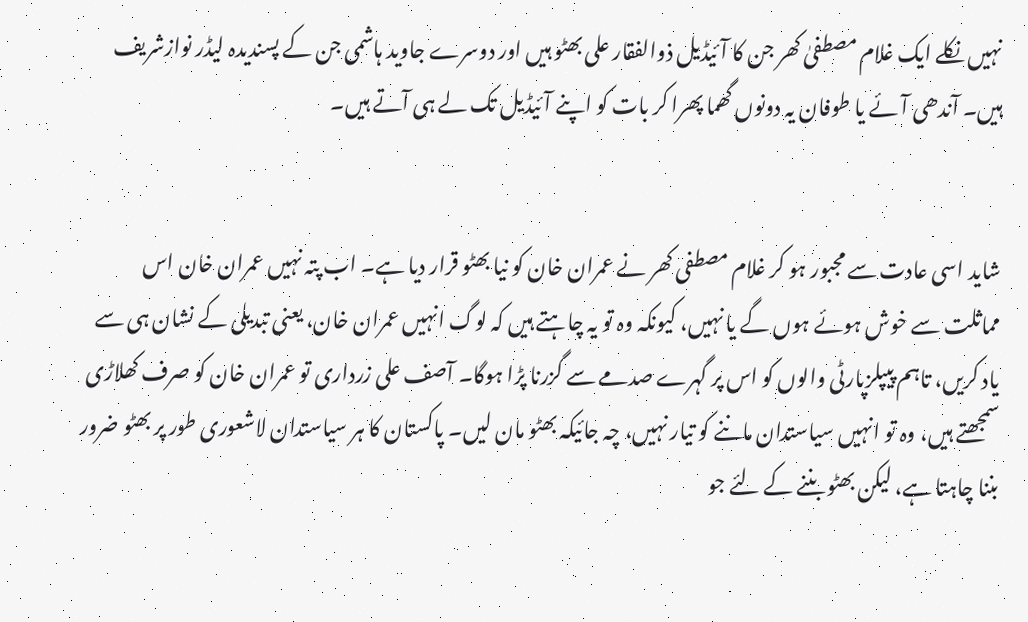نہیں نکلے ایک غلام مصطفیٰ کھر جن کا آئیڈیل ذوالفقار علی بھٹو ہیں اور دوسرے جاوید ہاشمی جن کے پسندیدہ لیڈر نوازشریف ہیں۔ آندھی آئے یا طوفان یہ دونوں گھما پھرا کر بات کو اپنے آئیڈیل تک لے ہی آتے ہیں۔


شاید اسی عادت سے مجبور ہو کر غلام مصطفی کھر نے عمران خان کو نیا بھٹو قرار دیا ہے۔ اب پتہ نہیں عمران خان اس مماثلت سے خوش ہوئے ہوں گے یا نہیں، کیونکہ وہ تو یہ چاہتے ہیں کہ لوگ انہیں عمران خان، یعنی تبدیلی کے نشان ہی سے یاد کریں، تاہم پیپلزپارٹی والوں کو اس پر گہرے صدمے سے گزرنا پڑا ہوگا۔ آصف علی زرداری تو عمران خان کو صرف کھلاڑی سمجھتے ہیں، وہ تو انہیں سیاستدان ماننے کو تیار نہیں، چہ جائیکہ بھٹو مان لیں۔ پاکستان کا ہر سیاستدان لاشعوری طور پر بھٹو ضرور بننا چاہتا ہے، لیکن بھٹو بننے کے لئے جو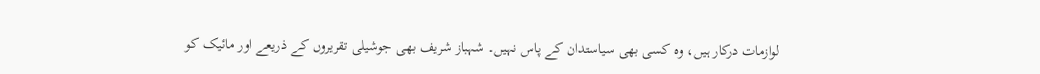لوازمات درکار ہیں، وہ کسی بھی سیاستدان کے پاس نہیں۔ شہباز شریف بھی جوشیلی تقریروں کے ذریعے اور مائیک کو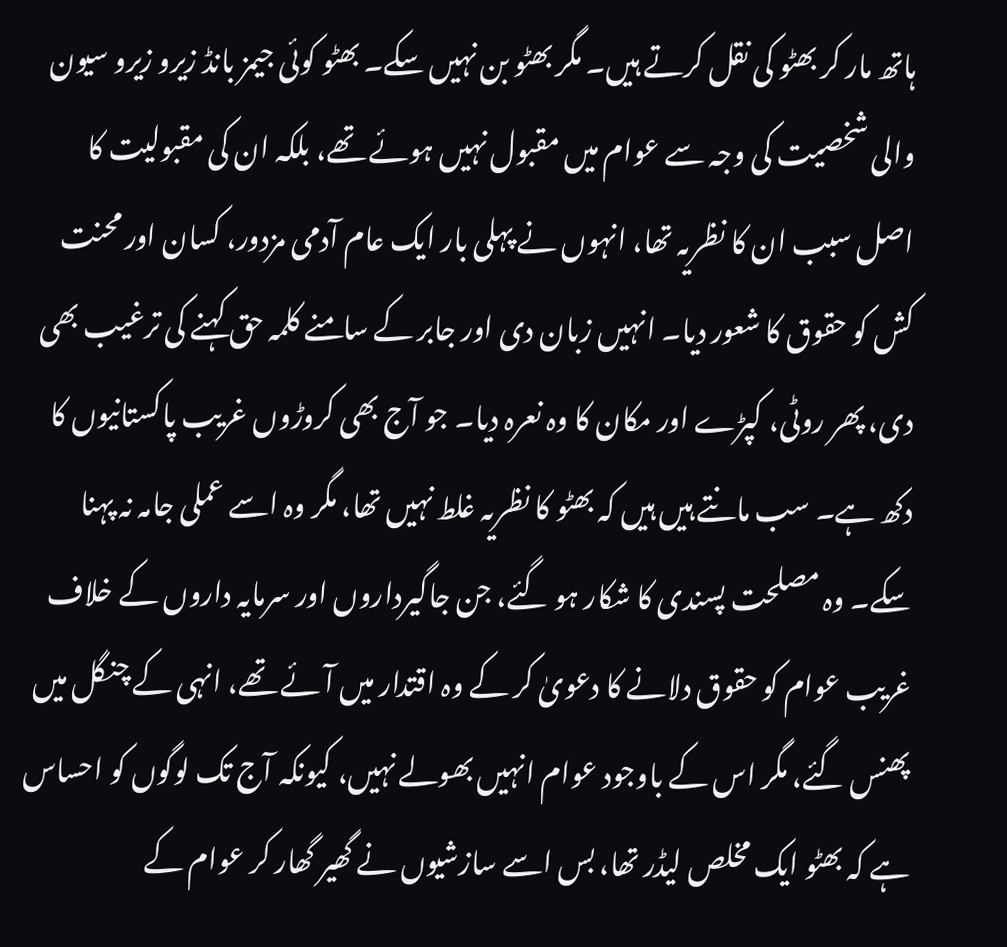ہاتھ مار کر بھٹو کی نقل کرتے ہیں۔ مگر بھٹو بن نہیں سکے۔ بھٹو کوئی جیمز بانڈ زیرو زیرو سیون والی شخصیت کی وجہ سے عوام میں مقبول نہیں ہوئے تھے، بلکہ ان کی مقبولیت کا اصل سبب ان کا نظریہ تھا، انہوں نے پہلی بار ایک عام آدمی مزدور، کسان اور محنت کش کو حقوق کا شعور دیا۔ انہیں زبان دی اور جابر کے سامنے کلمہ حق کہنے کی ترغیب بھی دی، پھر روٹی، کپڑے اور مکان کا وہ نعرہ دیا۔ جو آج بھی کروڑوں غریب پاکستانیوں کا دکھ ہے۔ سب مانتے ہیں ہیں کہ بھٹو کا نظریہ غلط نہیں تھا، مگر وہ اسے عملی جامہ نہ پہنا سکے۔ وہ مصلحت پسندی کا شکار ہو گئے، جن جاگیرداروں اور سرمایہ داروں کے خلاف غریب عوام کو حقوق دلانے کا دعویٰ کر کے وہ اقتدار میں آئے تھے، انہی کے چنگل میں پھنس گئے، مگر اس کے باوجود عوام انہیں بھولے نہیں، کیونکہ آج تک لوگوں کو احساس ہے کہ بھٹو ایک مخلص لیڈر تھا، بس اسے سازشیوں نے گھیر گھار کر عوام کے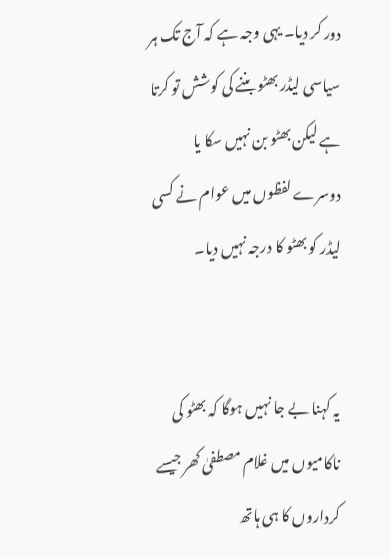دور کر دیا۔ یہی وجہ ہے کہ آج تک ہر سیاسی لیڈر بھٹو بننے کی کوشش تو کرتا ہے لیکن بھٹو بن نہیں سکا یا دوسرے لفظوں میں عوام نے کسی لیڈر کو بھٹو کا درجہ نہیں دیا۔


یہ کہنا بے جا نہیں ہوگا کہ بھٹو کی ناکامیوں میں غلام مصطفیٰ کھر جیسے کرداروں کا ہی ہاتھ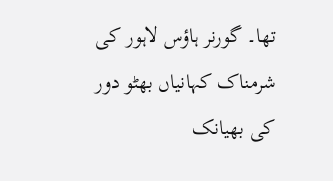تھا۔ گورنر ہاؤس لاہور کی شرمناک کہانیاں بھٹو دور کی بھیانک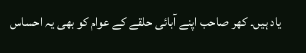یاد ہیں۔ کھر صاحب اپنے آبائی حلقے کے عوام کو بھی یہ احساس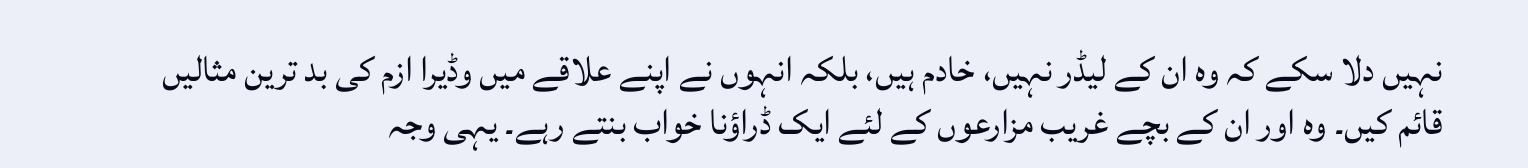نہیں دلا سکے کہ وہ ان کے لیڈر نہیں، خادم ہیں، بلکہ انہوں نے اپنے علاقے میں وڈیرا ازم کی بد ترین مثالیں قائم کیں۔ وہ اور ان کے بچے غریب مزارعوں کے لئے ایک ڈراؤنا خواب بنتے رہے۔ یہی وجہ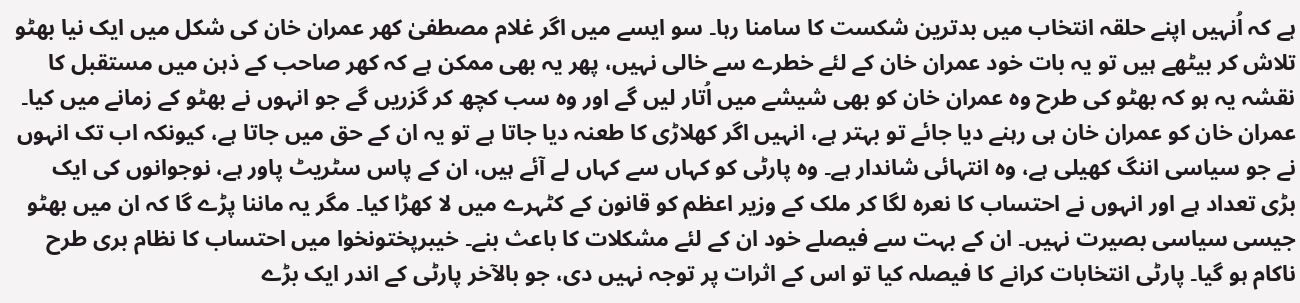ہے کہ اُنہیں اپنے حلقہ انتخاب میں بدترین شکست کا سامنا رہا۔ سو ایسے میں اگر غلام مصطفیٰ کھر عمران خان کی شکل میں ایک نیا بھٹو تلاش کر بیٹھے ہیں تو یہ بات خود عمران خان کے لئے خطرے سے خالی نہیں، پھر یہ بھی ممکن ہے کہ کھر صاحب کے ذہن میں مستقبل کا نقشہ یہ ہو کہ بھٹو کی طرح وہ عمران خان کو بھی شیشے میں اُتار لیں گے اور وہ سب کچھ کر گزریں گے جو انہوں نے بھٹو کے زمانے میں کیا۔ عمران خان کو عمران خان ہی رہنے دیا جائے تو بہتر ہے، انہیں اگر کھلاڑی کا طعنہ دیا جاتا ہے تو یہ ان کے حق میں جاتا ہے، کیونکہ اب تک انہوں نے جو سیاسی اننگ کھیلی ہے، وہ انتہائی شاندار ہے۔ وہ پارٹی کو کہاں سے کہاں لے آئے ہیں، ان کے پاس سٹریٹ پاور ہے، نوجوانوں کی ایک بڑی تعداد ہے اور انہوں نے احتساب کا نعرہ لگا کر ملک کے وزیر اعظم کو قانون کے کٹہرے میں لا کھڑا کیا۔ مگر یہ ماننا پڑے گا کہ ان میں بھٹو جیسی سیاسی بصیرت نہیں۔ ان کے بہت سے فیصلے خود ان کے لئے مشکلات کا باعث بنے۔ خیبرپختونخوا میں احتساب کا نظام بری طرح ناکام ہو گیا۔ پارٹی انتخابات کرانے کا فیصلہ کیا تو اس کے اثرات پر توجہ نہیں دی، جو بالآخر پارٹی کے اندر ایک بڑے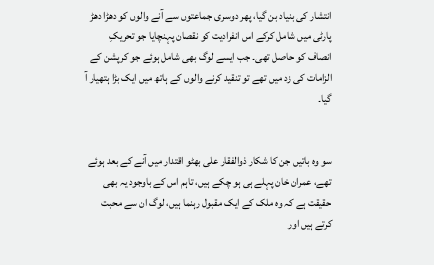انتشار کی بنیاد بن گیا، پھر دوسری جماعتوں سے آنے والوں کو دھڑا دھڑ پارٹی میں شامل کرکے اس انفرادیت کو نقصان پہنچایا جو تحریکِ انصاف کو حاصل تھی۔ جب ایسے لوگ بھی شامل ہوئے جو کرپشن کے الزامات کی زد میں تھے تو تنقید کرنے والوں کے ہاتھ میں ایک بڑا ہتھیار آ گیا۔


سو وہ باتیں جن کا شکار ذوالفقار علی بھٹو اقتدار میں آنے کے بعد ہوئے تھے، عمران خان پہلے ہی ہو چکے ہیں، تاہم اس کے باوجود یہ بھی حقیقت ہے کہ وہ ملک کے ایک مقبول رہنما ہیں، لوگ ان سے محبت کرتے ہیں اور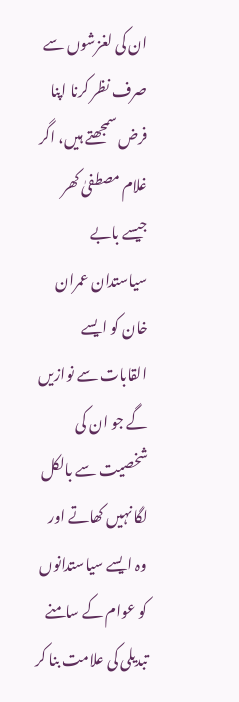ان کی لغزشوں سے صرف نظر کرنا اپنا فرض سمجھتے ہیں، اگر غلام مصطفیٰ کھر جیسے بابے سیاستدان عمران خان کو ایسے القابات سے نوازیں گے جو ان کی شخصیت سے بالکل لگا نہیں کھاتے اور وہ ایسے سیاستدانوں کو عوام کے سامنے تبدیلی کی علامت بنا کر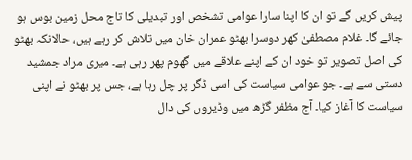پیش کریں گے تو ان کا اپنا سارا عوامی تشخص اور تبدیلی کا تاج محل زمین بوس ہو جائے گا۔ غلام مصطفیٰ کھر دوسرا بھٹو عمران خان میں تلاش کر رہے ہیں، حالانکہ بھٹو کی اصل تصویر تو خود ان کے اپنے علاقے میں گھوم پھر رہی ہے۔ میری مراد جمشید دستی سے ہے۔ جو عوامی سیاست کی اسی ڈگر پر چل رہا ہے، جس پر بھٹو نے اپنی سیاست کا آغاز کیا۔ آج مظفر گڑھ میں وڈیروں کی دال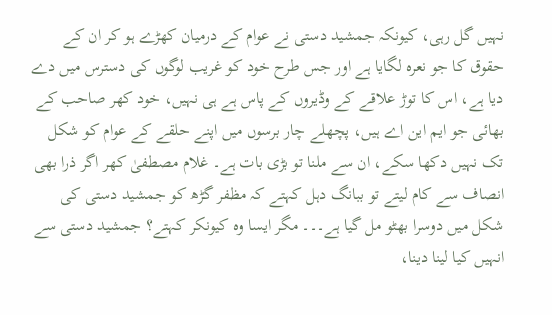نہیں گل رہی، کیونکہ جمشید دستی نے عوام کے درمیان کھڑے ہو کر ان کے حقوق کا جو نعرہ لگایا ہے اور جس طرح خود کو غریب لوگوں کی دسترس میں دے دیا ہے، اس کا توڑ علاقے کے وڈیروں کے پاس ہے ہی نہیں، خود کھر صاحب کے بھائی جو ایم این اے ہیں، پچھلے چار برسوں میں اپنے حلقے کے عوام کو شکل تک نہیں دکھا سکے، ان سے ملنا تو بڑی بات ہے۔ غلام مصطفیٰ کھر اگر ذرا بھی انصاف سے کام لیتے تو ببانگ دہل کہتے کہ مظفر گڑھ کو جمشید دستی کی شکل میں دوسرا بھٹو مل گیا ہے۔۔۔ مگر ایسا وہ کیونکر کہتے؟ جمشید دستی سے انہیں کیا لینا دینا،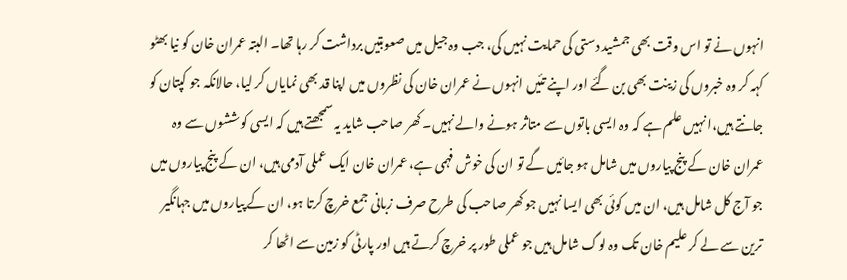انہوں نے تو اس وقت بھی جمشید دستی کی حمایت نہیں کی، جب وہ جیل میں صعوبتیں برداشت کر رہا تھا۔ البتہ عمران خان کو نیا بھٹو کہہ کر وہ خبروں کی زینت بھی بن گئے اور اپنے تئیں انہوں نے عمران خان کی نظروں میں اپنا قد بھی نمایاں کر لیا، حالانکہ جو کپتان کو جانتے ہیں،ا نہیں علم ہے کہ وہ ایسی باتوں سے متاثر ہونے والے نہیں۔ کھر صاحب شاید یہ سمجھتے ہیں کہ ایسی کوششوں سے وہ عمران خان کے پنج پیاروں میں شامل ہو جائیں گے تو ان کی خوش فہمی ہے، عمران خان ایک عملی آدمی ہیں، ان کے پنج پیاروں میں جو آج کل شامل ہیں، ان میں کوئی بھی ایسا نہیں جو کھر صاحب کی طرح صرف زبانی جمع خرچ کرتا ہو، ان کے پیاروں میں جہانگیر ترین سے لے کر علیم خان تک وہ لوگ شامل ہیں جو عملی طور پر خرچ کرتے ہیں اور پارٹی کو زمین سے اٹھا کر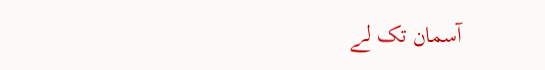آسمان تک لے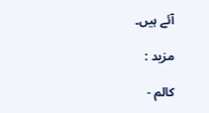آئے ہیں۔

مزید :

کالم -